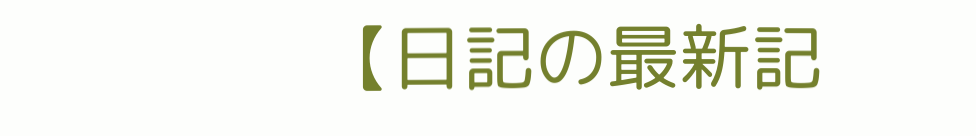【日記の最新記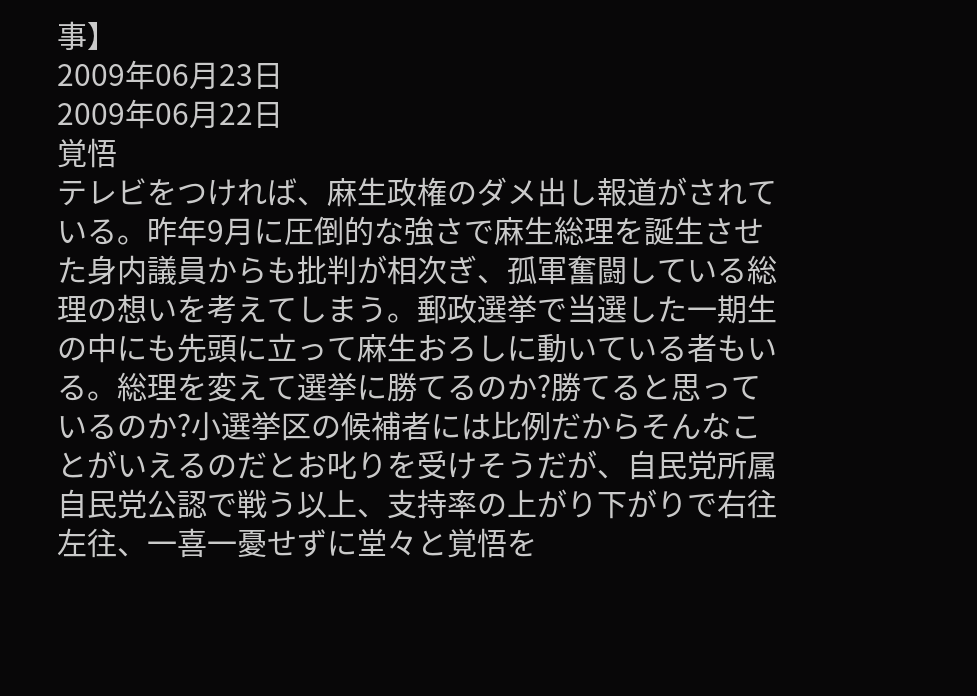事】
2009年06月23日
2009年06月22日
覚悟
テレビをつければ、麻生政権のダメ出し報道がされている。昨年9月に圧倒的な強さで麻生総理を誕生させた身内議員からも批判が相次ぎ、孤軍奮闘している総理の想いを考えてしまう。郵政選挙で当選した一期生の中にも先頭に立って麻生おろしに動いている者もいる。総理を変えて選挙に勝てるのか?勝てると思っているのか?小選挙区の候補者には比例だからそんなことがいえるのだとお叱りを受けそうだが、自民党所属自民党公認で戦う以上、支持率の上がり下がりで右往左往、一喜一憂せずに堂々と覚悟を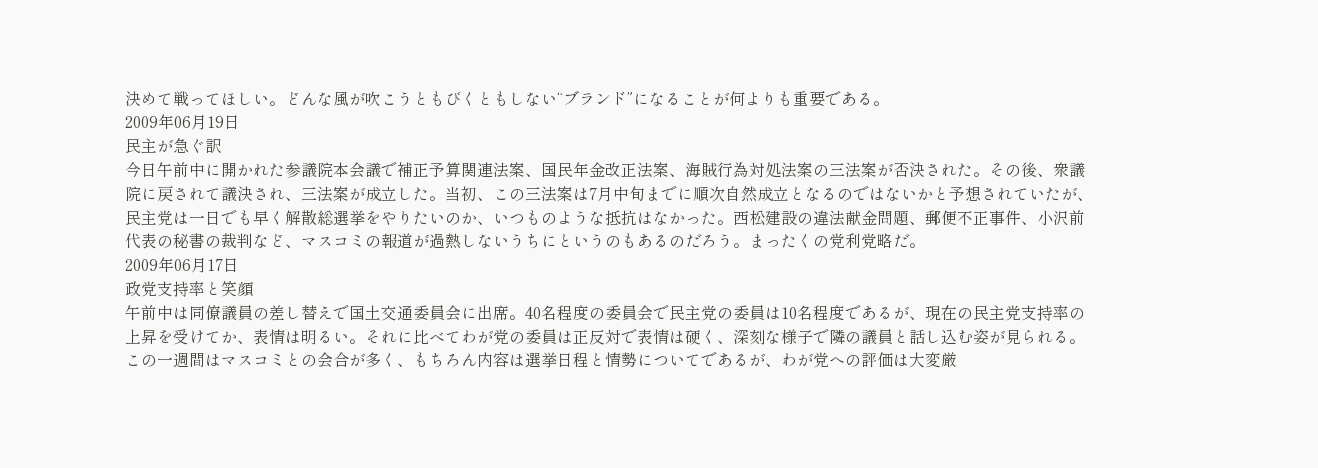決めて戦ってほしい。どんな風が吹こうともびくともしない“ブランド”になることが何よりも重要である。
2009年06月19日
民主が急ぐ訳
今日午前中に開かれた参議院本会議で補正予算関連法案、国民年金改正法案、海賊行為対処法案の三法案が否決された。その後、衆議院に戻されて議決され、三法案が成立した。当初、この三法案は7月中旬までに順次自然成立となるのではないかと予想されていたが、民主党は一日でも早く解散総選挙をやりたいのか、いつものような抵抗はなかった。西松建設の違法献金問題、郵便不正事件、小沢前代表の秘書の裁判など、マスコミの報道が過熱しないうちにというのもあるのだろう。まったくの党利党略だ。
2009年06月17日
政党支持率と笑顔
午前中は同僚議員の差し替えで国土交通委員会に出席。40名程度の委員会で民主党の委員は10名程度であるが、現在の民主党支持率の上昇を受けてか、表情は明るい。それに比べてわが党の委員は正反対で表情は硬く、深刻な様子で隣の議員と話し込む姿が見られる。この一週間はマスコミとの会合が多く、もちろん内容は選挙日程と情勢についてであるが、わが党への評価は大変厳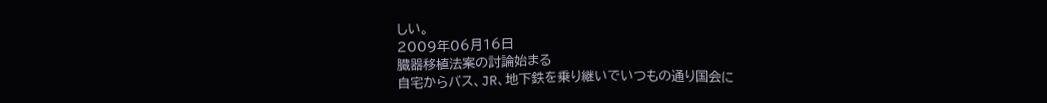しい。
2009年06月16日
臓器移植法案の討論始まる
自宅からバス、JR、地下鉄を乗り継いでいつもの通り国会に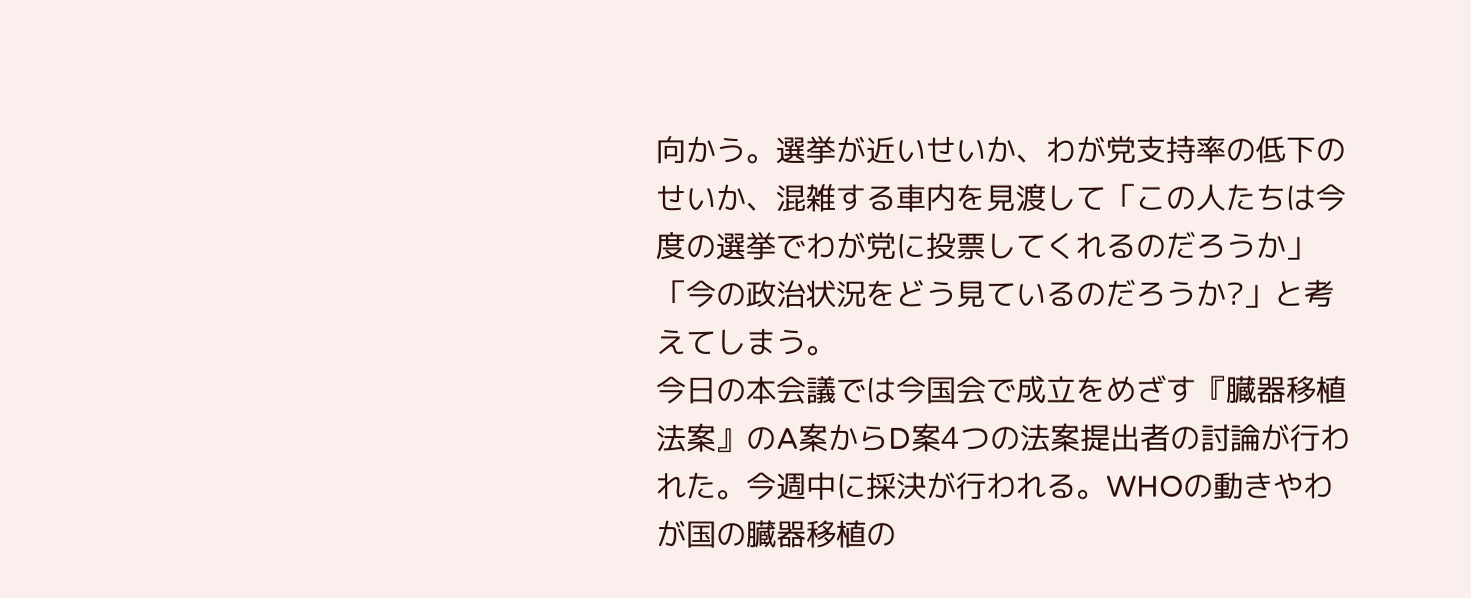向かう。選挙が近いせいか、わが党支持率の低下のせいか、混雑する車内を見渡して「この人たちは今度の選挙でわが党に投票してくれるのだろうか」「今の政治状況をどう見ているのだろうか?」と考えてしまう。
今日の本会議では今国会で成立をめざす『臓器移植法案』のA案からD案4つの法案提出者の討論が行われた。今週中に採決が行われる。WHOの動きやわが国の臓器移植の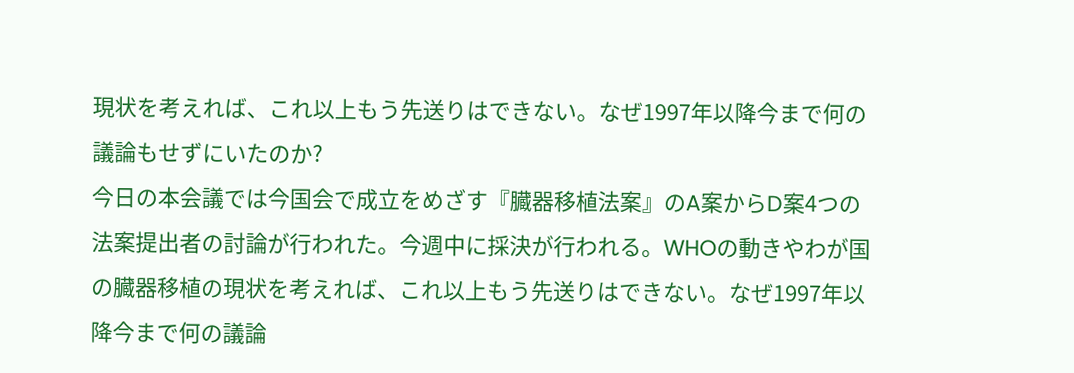現状を考えれば、これ以上もう先送りはできない。なぜ1997年以降今まで何の議論もせずにいたのか?
今日の本会議では今国会で成立をめざす『臓器移植法案』のA案からD案4つの法案提出者の討論が行われた。今週中に採決が行われる。WHOの動きやわが国の臓器移植の現状を考えれば、これ以上もう先送りはできない。なぜ1997年以降今まで何の議論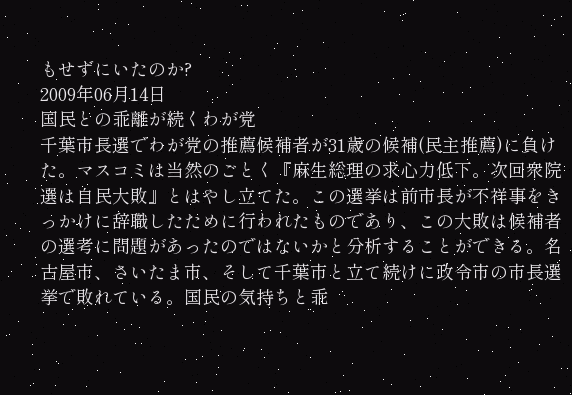もせずにいたのか?
2009年06月14日
国民との乖離が続くわが党
千葉市長選でわが党の推薦候補者が31歳の候補(民主推薦)に負けた。マスコミは当然のごとく『麻生総理の求心力低下。次回衆院選は自民大敗』とはやし立てた。この選挙は前市長が不祥事をきっかけに辞職したために行われたものであり、この大敗は候補者の選考に問題があったのではないかと分析することができる。名古屋市、さいたま市、そして千葉市と立て続けに政令市の市長選挙で敗れている。国民の気持ちと乖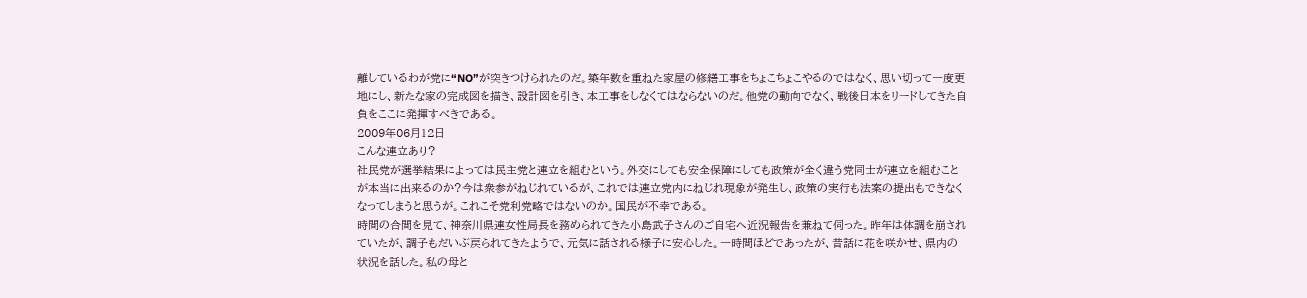離しているわが党に“NO”が突きつけられたのだ。築年数を重ねた家屋の修繕工事をちょこちょこやるのではなく、思い切って一度更地にし、新たな家の完成図を描き、設計図を引き、本工事をしなくてはならないのだ。他党の動向でなく、戦後日本をリードしてきた自負をここに発揮すべきである。
2009年06月12日
こんな連立あり?
社民党が選挙結果によっては民主党と連立を組むという。外交にしても安全保障にしても政策が全く違う党同士が連立を組むことが本当に出来るのか?今は衆参がねじれているが、これでは連立党内にねじれ現象が発生し、政策の実行も法案の提出もできなくなってしまうと思うが。これこそ党利党略ではないのか。国民が不幸である。
時間の合間を見て、神奈川県連女性局長を務められてきた小島武子さんのご自宅へ近況報告を兼ねて伺った。昨年は体調を崩されていたが、調子もだいぶ戻られてきたようで、元気に話される様子に安心した。一時間ほどであったが、昔話に花を咲かせ、県内の状況を話した。私の母と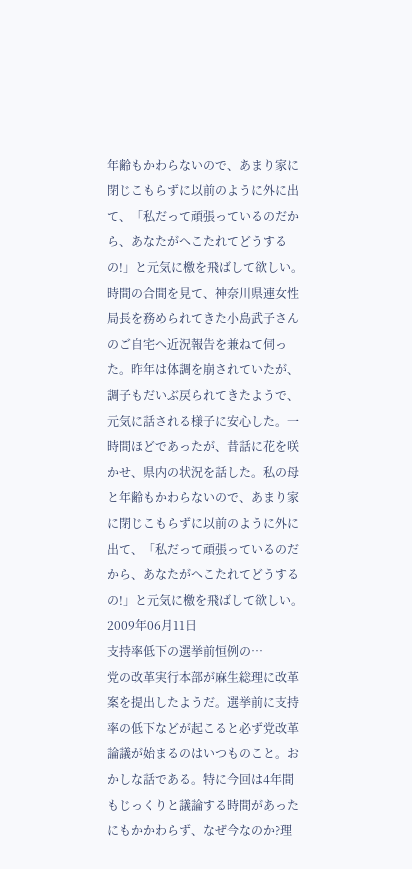年齢もかわらないので、あまり家に閉じこもらずに以前のように外に出て、「私だって頑張っているのだから、あなたがへこたれてどうするの!」と元気に檄を飛ばして欲しい。
時間の合間を見て、神奈川県連女性局長を務められてきた小島武子さんのご自宅へ近況報告を兼ねて伺った。昨年は体調を崩されていたが、調子もだいぶ戻られてきたようで、元気に話される様子に安心した。一時間ほどであったが、昔話に花を咲かせ、県内の状況を話した。私の母と年齢もかわらないので、あまり家に閉じこもらずに以前のように外に出て、「私だって頑張っているのだから、あなたがへこたれてどうするの!」と元気に檄を飛ばして欲しい。
2009年06月11日
支持率低下の選挙前恒例の…
党の改革実行本部が麻生総理に改革案を提出したようだ。選挙前に支持率の低下などが起こると必ず党改革論議が始まるのはいつものこと。おかしな話である。特に今回は4年間もじっくりと議論する時間があったにもかかわらず、なぜ今なのか?理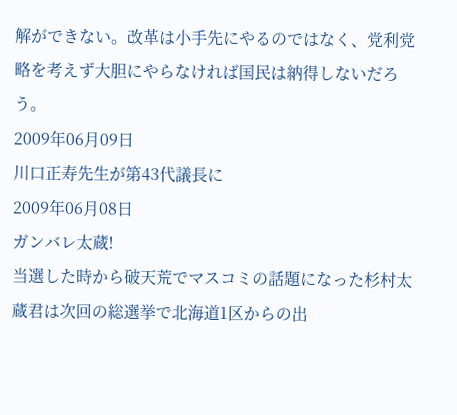解ができない。改革は小手先にやるのではなく、党利党略を考えず大胆にやらなければ国民は納得しないだろう。
2009年06月09日
川口正寿先生が第43代議長に
2009年06月08日
ガンバレ太蔵!
当選した時から破天荒でマスコミの話題になった杉村太蔵君は次回の総選挙で北海道1区からの出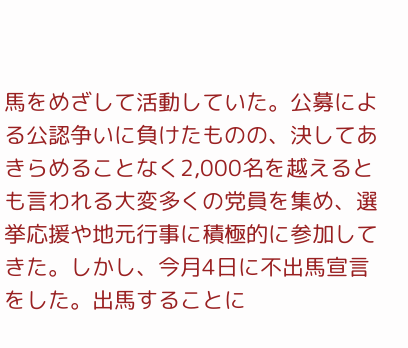馬をめざして活動していた。公募による公認争いに負けたものの、決してあきらめることなく2,000名を越えるとも言われる大変多くの党員を集め、選挙応援や地元行事に積極的に参加してきた。しかし、今月4日に不出馬宣言をした。出馬することに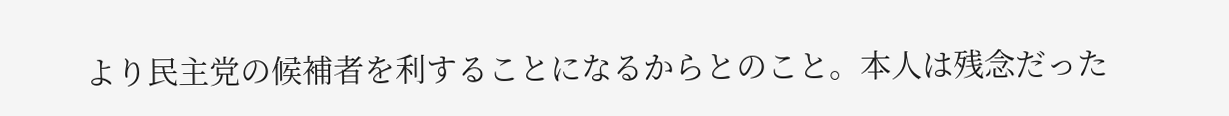より民主党の候補者を利することになるからとのこと。本人は残念だった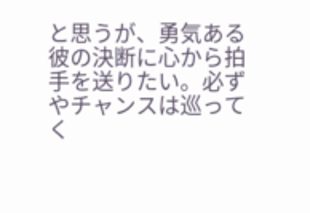と思うが、勇気ある彼の決断に心から拍手を送りたい。必ずやチャンスは巡ってく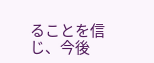ることを信じ、今後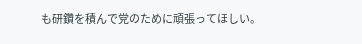も研鑽を積んで党のために頑張ってほしい。